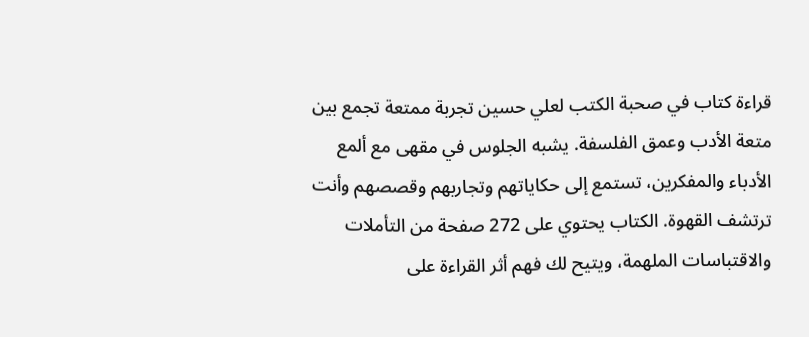قراءة كتاب في صحبة الكتب لعلي حسين تجربة ممتعة تجمع بين متعة الأدب وعمق الفلسفة. يشبه الجلوس في مقهى مع ألمع الأدباء والمفكرين، تستمع إلى حكاياتهم وتجاربهم وقصصهم وأنت ترتشف القهوة. الكتاب يحتوي على 272 صفحة من التأملات والاقتباسات الملهمة، ويتيح لك فهم أثر القراءة على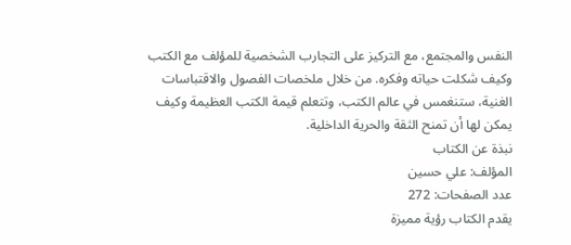النفس والمجتمع، مع التركيز على التجارب الشخصية للمؤلف مع الكتب وكيف شكلت حياته وفكره. من خلال ملخصات الفصول والاقتباسات الغنية، ستنغمس في عالم الكتب، وتتعلم قيمة الكتب العظيمة وكيف يمكن لها أن تمنح الثقة والحرية الداخلية.
نبذة عن الكتاب
المؤلف: علي حسين
عدد الصفحات: 272
يقدم الكتاب رؤية مميزة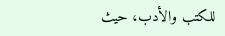للكتب والأدب، حيث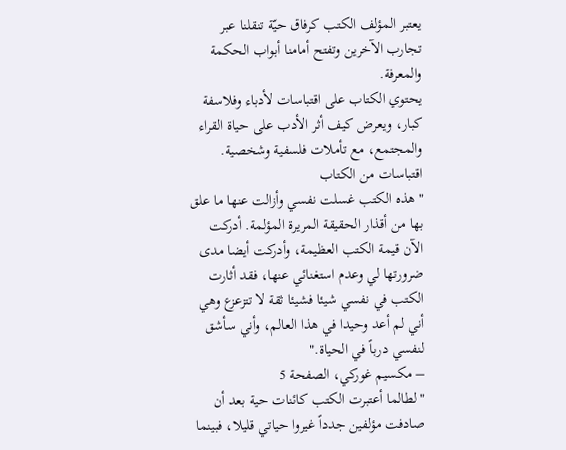يعتبر المؤلف الكتب كرفاق حيّة تنقلنا عبر تجارب الآخرين وتفتح أمامنا أبواب الحكمة والمعرفة.
يحتوي الكتاب على اقتباسات لأدباء وفلاسفة كبار، ويعرض كيف أثر الأدب على حياة القراء والمجتمع، مع تأملات فلسفية وشخصية.
اقتباسات من الكتاب
"هذه الكتب غسلت نفسي وأزالت عنها ما علق بها من أقذار الحقيقة المريرة المؤلمة. أدركت الآن قيمة الكتب العظيمة، وأدركت أيضا مدى ضرورتها لي وعدم استغنائي عنها، فقد أثارت الكتب في نفسي شيئا فشيئا ثقة لا تتزعزع وهي أني لم أعد وحيدا في هذا العالم، وأني سأشق لنفسي درباً في الحياة."
– مكسيم غوركي، الصفحة 5
"لطالما أعتبرت الكتب كائنات حية بعد أن صادفت مؤلفين جدداً غيروا حياتي قليلا، فبينما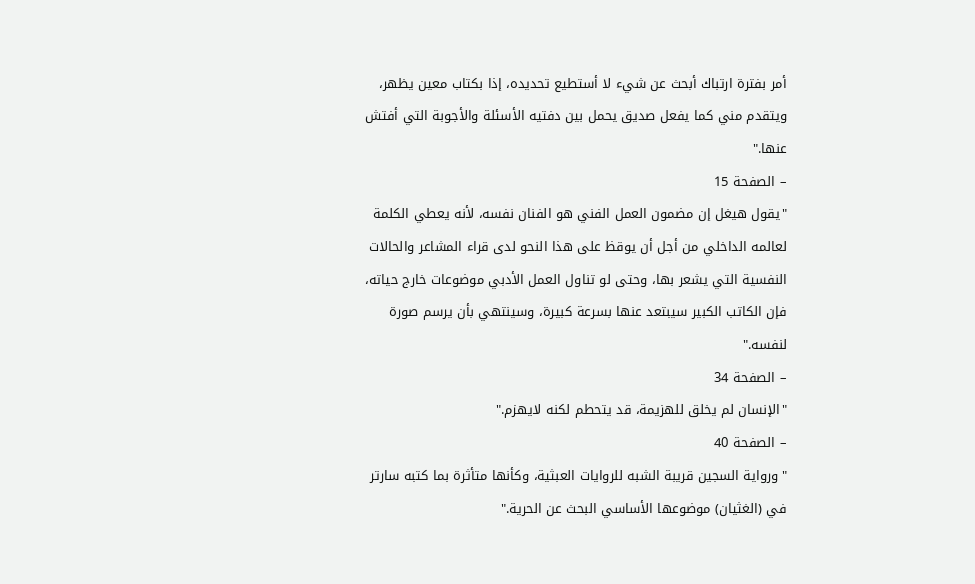أمر بفترة ارتباك أبحث عن شيء لا أستطيع تحديده، إذا بكتاب معين يظهر، ويتقدم مني كما يفعل صديق يحمل بين دفتيه الأسئلة والأجوبة التي أفتش عنها."
– الصفحة 15
"يقول هيغل إن مضمون العمل الفني هو الفنان نفسه، لأنه يعطي الكلمة لعالمه الداخلي من أجل أن يوقظ على هذا النحو لدى قراء المشاعر والحالات النفسية التي يشعر بها، وحتى لو تناول العمل الأدبي موضوعات خارج حياته، فإن الكاتب الكبير سيبتعد عنها بسرعة كبيرة، وسينتهي بأن يرسم صورة لنفسه."
– الصفحة 34
"الإنسان لم يخلق للهزيمة، قد يتحطم لكنه لايهزم."
– الصفحة 40
"ورواية السجين قريبة الشبه للروايات العبثية، وكأنها متأثرة بما كتبه سارتر في (الغثيان) موضوعها الأساسي البحث عن الحرية."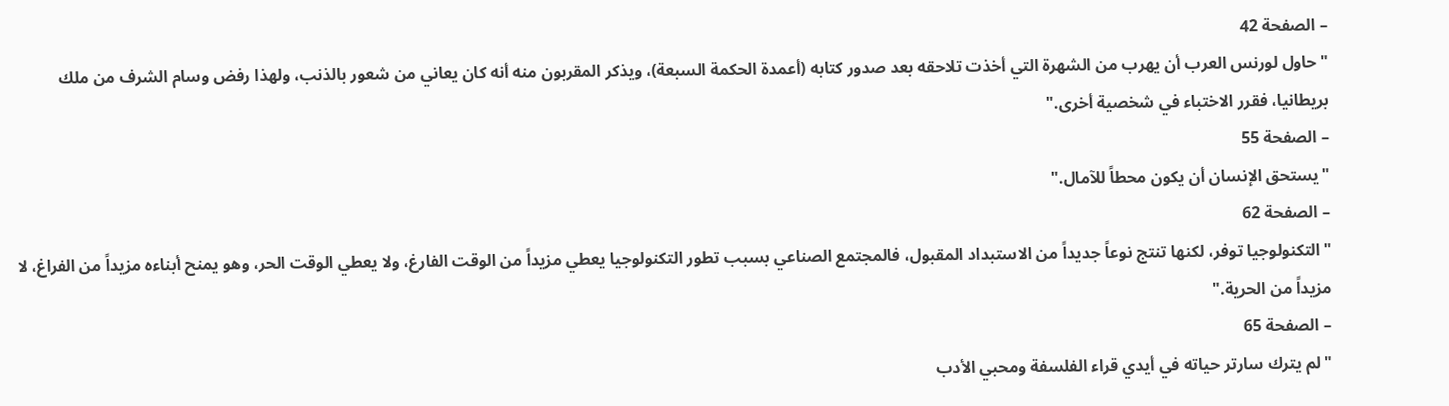– الصفحة 42
"حاول لورنس العرب أن يهرب من الشهرة التي أخذت تلاحقه بعد صدور كتابه (أعمدة الحكمة السبعة)، ويذكر المقربون منه أنه كان يعاني من شعور بالذنب، ولهذا رفض وسام الشرف من ملك بريطانيا، فقرر الاختباء في شخصية أخرى."
– الصفحة 55
"يستحق الإنسان أن يكون محطاً للآمال."
– الصفحة 62
"التكنولوجيا توفر، لكنها تنتج نوعاً جديداً من الاستبداد المقبول، فالمجتمع الصناعي بسبب تطور التكنولوجيا يعطي مزيداً من الوقت الفارغ، ولا يعطي الوقت الحر، وهو يمنح أبناءه مزيداً من الفراغ، لا مزيداً من الحرية."
– الصفحة 65
"لم يترك سارتر حياته في أيدي قراء الفلسفة ومحبي الأدب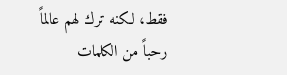فقط، لكنه ترك لهم عالماً رحباً من الكلمات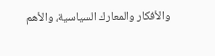والأفكار والمعارك السياسية، والأهم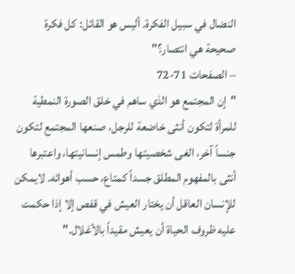النضال في سبيل الفكرة. أليس هو القائل: كل فكرة صحيحة هي انتصار؟"
– الصفحات 71-72
"إن المجتمع هو الذي ساهم في خلق الصورة النمطية للمرأة لتكون أنثى خاضعة للرجل، صنعها المجتمع لتكون جنساً آخر، الغى شخصيتها وطمس إنسانيتها، واعتبرها أنثى بالمفهوم المطلق جسداً كمتاع، حسب أهوائه. لايمكن للإنسان العاقل أن يختار العيش في قفص إلا إذا حكمت عليه ظروف الحياة أن يعيش مقيداً بالأغلال."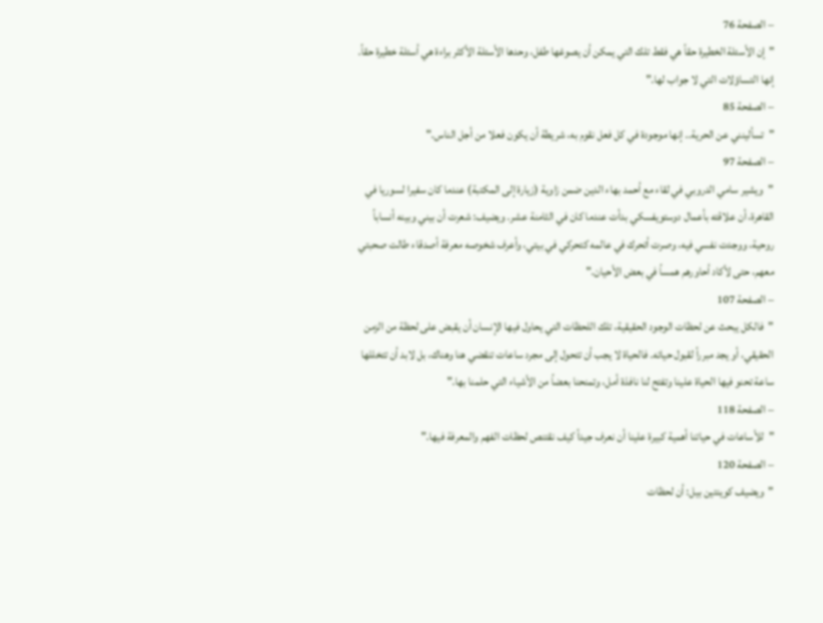– الصفحة 76
"إن الأسئلة الخطيرة حقاً هي فقط تلك التي يمكن أن يصوغها طفل، وحدها الأسئلة الأكثر براءة هي أسئلة خطيرة حقاً. إنها التساؤلات التي لا جواب لها."
– الصفحة 85
"تسألينني عن الحرية.. إنها موجودة في كل فعل نقوم به، شريطة أن يكون فعلا من أجل الناس."
– الصفحة 97
"ويشير سامي الدروبي في لقاء مع أحمد بهاء الدين ضمن زاوية (زيارة إلى المكتبة) عندما كان سفيرا لسوريا في القاهرة، أن علاقته بأعمال دوستويفسكي بدأت عندما كان في الثامنة عشر. ويضيف: شعرت أن بيني وبينه أنساباً روحية، ووجدت نفسي فيه، وصرت أتحرك في عالمه كتحركي في بيتي، وأعرف شخوصه معرفة أصدقاء طالت صحبتي معهم، حتى لأكاد أحاورهم همساً في بعض الأحيان."
– الصفحة 107
"فالكل يبحث عن لحظات الوجود الحقيقية، تلك اللحظات التي يحاول فيها الإنسان أن يقبض على لحظة من الزمن الحقيقي، أو يجد مبرراً لقبول حياته. فالحياة لا يجب أن تتحول إلى مجرد ساعات تنقضي هنا وهناك، بل لابد أن تتخللها ساعة تحنو فيها الحياة علينا وتفتح لنا نافذة أمل، وتمنحنا بعضاً من الأشياء التي حلمنا بها."
– الصفحة 118
"للأساعات في حياتنا أهمية كبيرة علينا أن نعرف جيداً كيف نقتنص لحظات الفهم والمعرفة فيها."
– الصفحة 120
"ويضيف كوينتين بيل: أن لحظات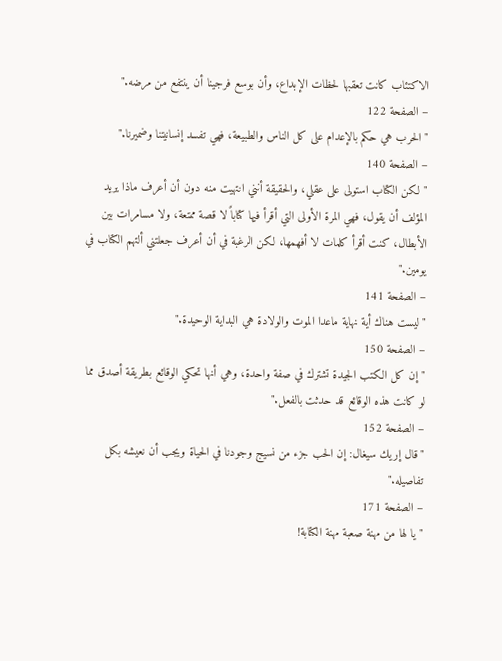الاكتئاب كانت تعقبها لحظات الإبداع، وأن بوسع فرجينا أن ينتفع من مرضه."
– الصفحة 122
"الحرب هي حكم بالإعدام على كل الناس والطبيعة، فهي تفسد إنسانيتنا وضميرنا."
– الصفحة 140
"لكن الكتاب استولى على عقلي، والحقيقة أنني انتهيت منه دون أن أعرف ماذا يريد المؤلف أن يقول، فهي المرة الأولى التي أقرأ فيها كتاباً لا قصة ممتعة، ولا مسامرات بين الأبطال، كنت أقرأ كلمات لا أفهمها، لكن الرغبة في أن أعرف جعلتني ألتهم الكتاب في يومين."
– الصفحة 141
"ليست هناك أية نهاية ماعدا الموت والولادة هي البداية الوحيدة."
– الصفحة 150
"إن كل الكتب الجيدة تشترك في صفة واحدة، وهي أنها تحكي الوقائع بطريقة أصدق مما لو كانت هذه الوقائع قد حدثت بالفعل."
– الصفحة 152
"قال إريك سيغال: إن الحب جزء من نسيج وجودنا في الحياة ويجب أن نعيشه بكل تفاصيله."
– الصفحة 171
"يا لها من مهنة صعبة مهنة الكتابة!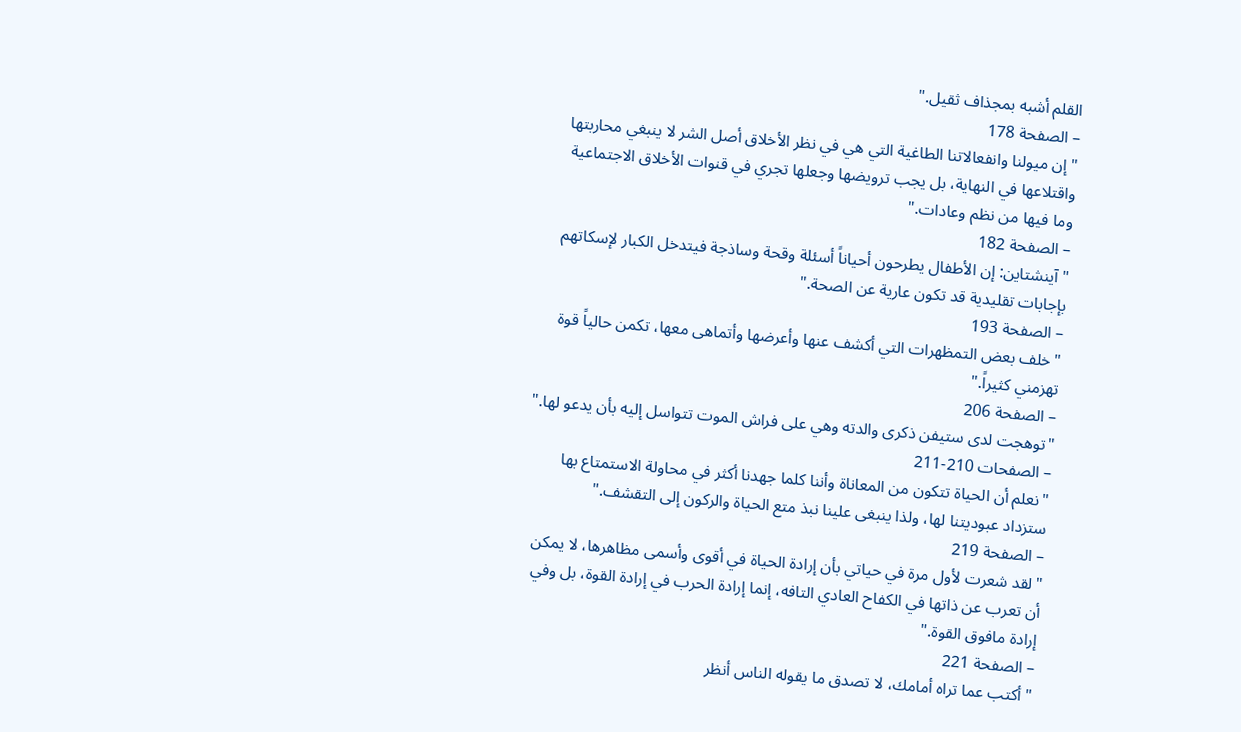القلم أشبه بمجذاف ثقيل."
– الصفحة 178
"إن ميولنا وانفعالاتنا الطاغية التي هي في نظر الأخلاق أصل الشر لا ينبغي محاربتها واقتلاعها في النهاية، بل يجب ترويضها وجعلها تجري في قنوات الأخلاق الاجتماعية وما فيها من نظم وعادات."
– الصفحة 182
"آينشتاين: إن الأطفال يطرحون أحياناً أسئلة وقحة وساذجة فيتدخل الكبار لإسكاتهم بإجابات تقليدية قد تكون عارية عن الصحة."
– الصفحة 193
"خلف بعض التمظهرات التي أكشف عنها وأعرضها وأتماهى معها، تكمن حالياً قوة تهزمني كثيراً."
– الصفحة 206
"توهجت لدى ستيفن ذكرى والدته وهي على فراش الموت تتواسل إليه بأن يدعو لها."
– الصفحات 210-211
"نعلم أن الحياة تتكون من المعاناة وأننا كلما جهدنا أكثر في محاولة الاستمتاع بها ستزداد عبوديتنا لها، ولذا ينبغى علينا نبذ متع الحياة والركون إلى التقشف."
– الصفحة 219
"لقد شعرت لأول مرة في حياتي بأن إرادة الحياة في أقوى وأسمى مظاهرها، لا يمكن أن تعرب عن ذاتها في الكفاح العادي التافه، إنما إرادة الحرب في إرادة القوة، بل وفي إرادة مافوق القوة."
– الصفحة 221
"أكتب عما تراه أمامك، لا تصدق ما يقوله الناس أنظر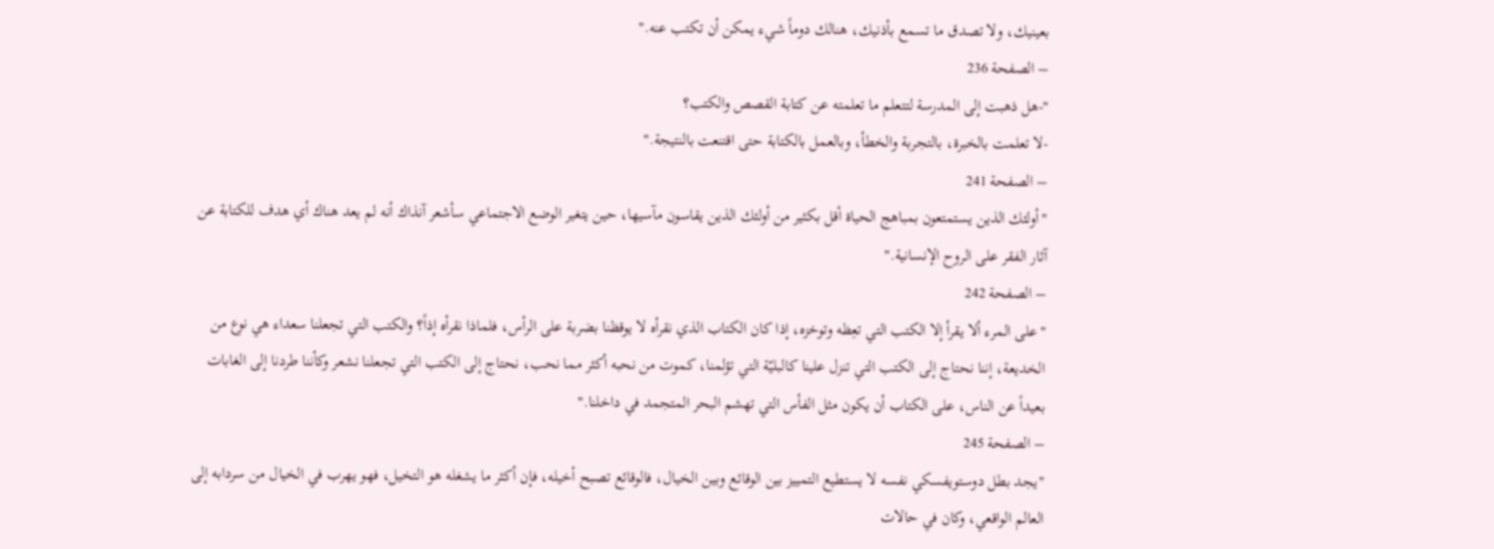بعينيك، ولا تصدق ما تسمع بأذنيك، هنالك دوماً شيء يمكن أن تكتب عنه."
– الصفحة 236
"-هل ذهبت إلى المدرسة لتتعلم ما تعلمته عن كتابة القصص والكتب؟
-لا تعلمت بالخبرة، بالتجربة والخطأ، وبالعمل بالكتابة حتى اقتنعت بالنتيجة."
– الصفحة 241
"أولئك الذين يستمتعون بمباهج الحياة أقل بكثير من أولئك الذين يقاسون مآسيها، حين يتغير الوضع الاجتماعي سأشعر آنذاك أنه لم يعد هناك أي هدف للكتابة عن آثار الفقر على الروح الإنسانية."
– الصفحة 242
"على المرء ألا يقرأ إلا الكتب التي تعِظه وتوخزه، إذا كان الكتاب الذي نقرأه لا يوقظنا بضربة على الرأس، فلماذا نقرأه إذاً؟ والكتب التي تجعلنا سعداء هي نوع من الخديعة، إننا نحتاج إلى الكتب التي تنزل علينا كالبليّة التي تؤلمنا، كموت من نحبه أكثر مما نحب، نحتاج إلى الكتب التي تجعلنا نشعر وكأننا طردنا إلى الغابات بعيداً عن الناس، على الكتاب أن يكون مثل الفأس التي تهشم البحر المتجمد في داخلنا."
– الصفحة 245
"يجد بطل دوستويفسكي نفسه لا يستطيع التمييز بين الوقائع وبين الخيال، فالوقائع تصبح أخيله، فإن أكثر ما يشغله هو التخيل، فهو يهرب في الخيال من سردابه إلى العالم الواقعي، وكان في حالات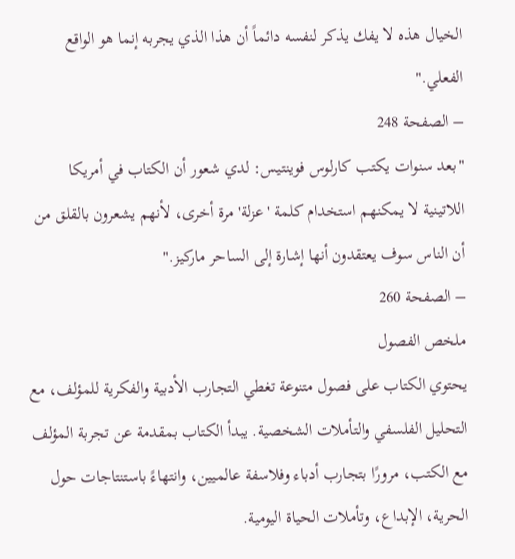الخيال هذه لا يفك يذكر لنفسه دائماً أن هذا الذي يجربه إنما هو الواقع الفعلي."
– الصفحة 248
"بعد سنوات يكتب كارلوس فوينتيس: لدي شعور أن الكتاب في أمريكا اللاتينية لا يمكنهم استخدام كلمة 'عزلة' مرة أخرى، لأنهم يشعرون بالقلق من أن الناس سوف يعتقدون أنها إشارة إلى الساحر ماركيز."
– الصفحة 260
ملخص الفصول
يحتوي الكتاب على فصول متنوعة تغطي التجارب الأدبية والفكرية للمؤلف، مع التحليل الفلسفي والتأملات الشخصية. يبدأ الكتاب بمقدمة عن تجربة المؤلف مع الكتب، مرورًا بتجارب أدباء وفلاسفة عالميين، وانتهاءً باستنتاجات حول الحرية، الإبداع، وتأملات الحياة اليومية.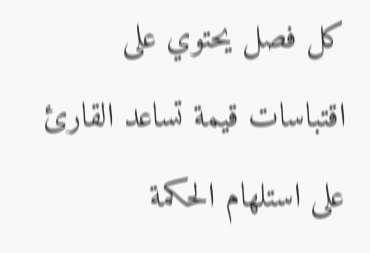كل فصل يحتوي على اقتباسات قيمة تساعد القارئ على استلهام الحكمة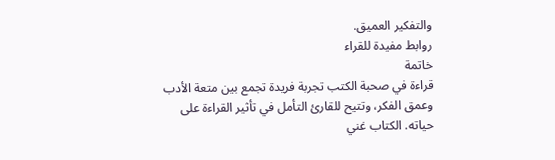والتفكير العميق.
روابط مفيدة للقراء
خاتمة
قراءة في صحبة الكتب تجربة فريدة تجمع بين متعة الأدب وعمق الفكر، وتتيح للقارئ التأمل في تأثير القراءة على حياته. الكتاب غني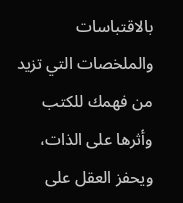بالاقتباسات والملخصات التي تزيد من فهمك للكتب وأثرها على الذات، ويحفز العقل على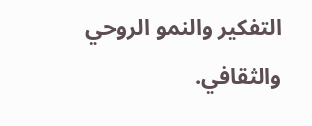التفكير والنمو الروحي والثقافي.